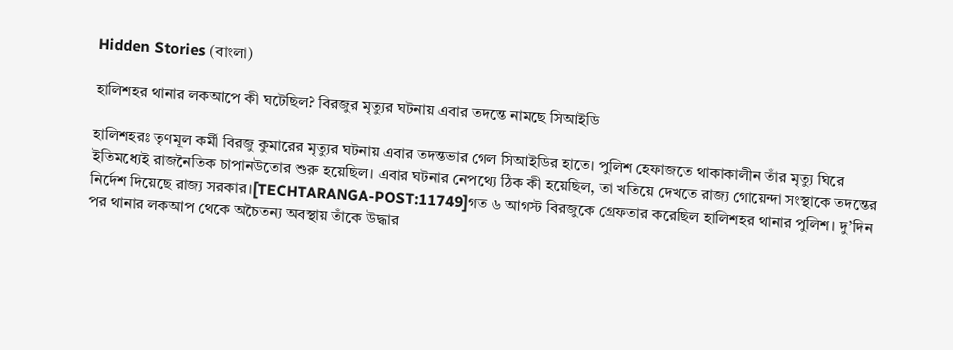Hidden Stories (বাংলা)

হালিশহর থানার লকআপে কী ঘটেছিল? বিরজুর মৃত্যুর ঘটনায় এবার তদন্তে নামছে সিআইডি

হালিশহরঃ তৃণমূল কর্মী বিরজু কুমারের মৃত্যুর ঘটনায় এবার তদন্তভার গেল সিআইডির হাতে। পুলিশ হেফাজতে থাকাকালীন তাঁর মৃত্যু ঘিরে ইতিমধ্যেই রাজনৈতিক চাপানউতোর শুরু হয়েছিল। এবার ঘটনার নেপথ্যে ঠিক কী হয়েছিল, তা খতিয়ে দেখতে রাজ্য গোয়েন্দা সংস্থাকে তদন্তের নির্দেশ দিয়েছে রাজ্য সরকার।[TECHTARANGA-POST:11749]গত ৬ আগস্ট বিরজুকে গ্রেফতার করেছিল হালিশহর থানার পুলিশ। দু’দিন পর থানার লকআপ থেকে অচৈতন্য অবস্থায় তাঁকে উদ্ধার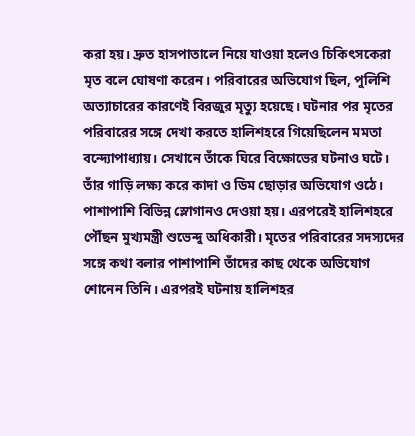করা হয়। দ্রুত হাসপাতালে নিয়ে যাওয়া হলেও চিকিৎসকেরা মৃত বলে ঘোষণা করেন। পরিবারের অভিযোগ ছিল, পুলিশি অত্যাচারের কারণেই বিরজুর মৃত্যু হয়েছে। ঘটনার পর মৃতের পরিবারের সঙ্গে দেখা করতে হালিশহরে গিয়েছিলেন মমতা বন্দ্যোপাধ্যায়। সেখানে তাঁকে ঘিরে বিক্ষোভের ঘটনাও ঘটে। তাঁর গাড়ি লক্ষ্য করে কাদা ও ডিম ছোড়ার অভিযোগ ওঠে। পাশাপাশি বিভিন্ন স্লোগানও দেওয়া হয়। এরপরেই হালিশহরে পৌঁছন মুখ্যমন্ত্রী শুভেন্দু অধিকারী। মৃতের পরিবারের সদস্যদের সঙ্গে কথা বলার পাশাপাশি তাঁদের কাছ থেকে অভিযোগ শোনেন তিনি। এরপরই ঘটনায় হালিশহর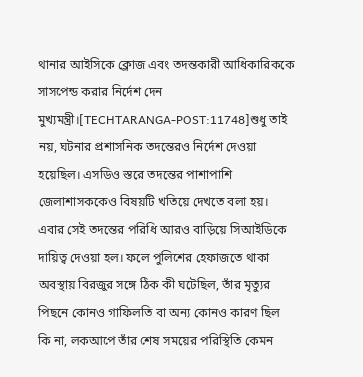থানার আইসিকে ক্লোজ এবং তদন্তকারী আধিকারিককে সাসপেন্ড করার নির্দেশ দেন মুখ্যমন্ত্রী।[TECHTARANGA-POST:11748]শুধু তাই নয়, ঘটনার প্রশাসনিক তদন্তেরও নির্দেশ দেওয়া হয়েছিল। এসডিও স্তরে তদন্তের পাশাপাশি জেলাশাসককেও বিষয়টি খতিয়ে দেখতে বলা হয়। এবার সেই তদন্তের পরিধি আরও বাড়িয়ে সিআইডিকে দায়িত্ব দেওয়া হল। ফলে পুলিশের হেফাজতে থাকা অবস্থায় বিরজুর সঙ্গে ঠিক কী ঘটেছিল, তাঁর মৃত্যুর পিছনে কোনও গাফিলতি বা অন্য কোনও কারণ ছিল কি না, লকআপে তাঁর শেষ সময়ের পরিস্থিতি কেমন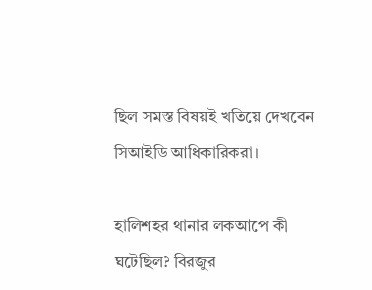ছিল সমস্ত বিষয়ই খতিয়ে দেখবেন সিআইডি আধিকারিকরা।

হালিশহর থানার লকআপে কী ঘটেছিল? বিরজুর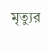মৃত্যুর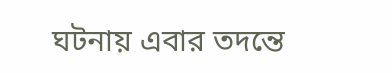ঘটনায় এবার তদন্তে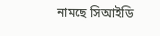নামছে সিআইডি